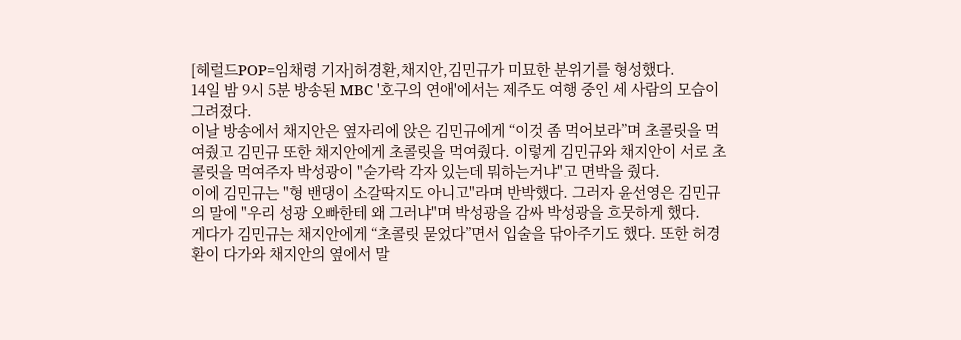[헤럴드POP=임채령 기자]허경환,채지안,김민규가 미묘한 분위기를 형성했다.
14일 밤 9시 5분 방송된 MBC '호구의 연애'에서는 제주도 여행 중인 세 사람의 모습이 그려졌다.
이날 방송에서 채지안은 옆자리에 앉은 김민규에게 “이것 좀 먹어보라”며 초콜릿을 먹여줬고 김민규 또한 채지안에게 초콜릿을 먹여줬다. 이렇게 김민규와 채지안이 서로 초콜릿을 먹여주자 박성광이 "숟가락 각자 있는데 뭐하는거냐"고 면박을 줬다.
이에 김민규는 "형 밴댕이 소갈딱지도 아니고"라며 반박했다. 그러자 윤선영은 김민규의 말에 "우리 성광 오빠한테 왜 그러냐"며 박성광을 감싸 박성광을 흐뭇하게 했다.
게다가 김민규는 채지안에게 “초콜릿 묻었다”면서 입술을 닦아주기도 했다. 또한 허경환이 다가와 채지안의 옆에서 말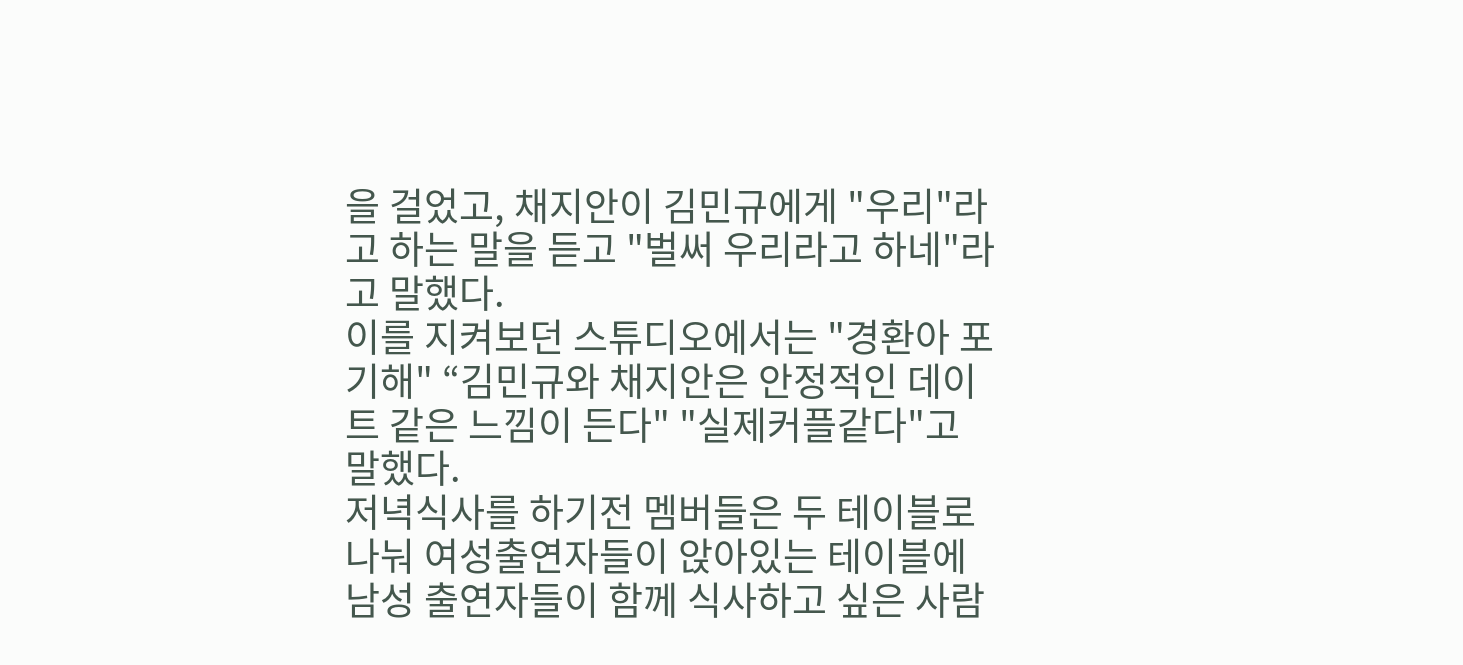을 걸었고, 채지안이 김민규에게 "우리"라고 하는 말을 듣고 "벌써 우리라고 하네"라고 말했다.
이를 지켜보던 스튜디오에서는 "경환아 포기해" “김민규와 채지안은 안정적인 데이트 같은 느낌이 든다" "실제커플같다"고 말했다.
저녁식사를 하기전 멤버들은 두 테이블로 나눠 여성출연자들이 앉아있는 테이블에 남성 출연자들이 함께 식사하고 싶은 사람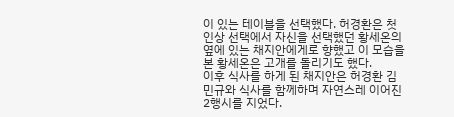이 있는 테이블을 선택했다. 허경환은 첫 인상 선택에서 자신을 선택했던 황세온의 옆에 있는 채지안에게로 향했고 이 모습을 본 황세온은 고개를 돌리기도 했다.
이후 식사를 하게 된 채지안은 허경환 김민규와 식사를 함께하며 자연스레 이어진 2행시를 지었다.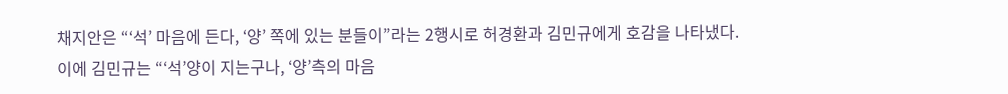채지안은 “‘석’ 마음에 든다, ‘양’ 쪽에 있는 분들이”라는 2행시로 허경환과 김민규에게 호감을 나타냈다.
이에 김민규는 “‘석’양이 지는구나, ‘양’측의 마음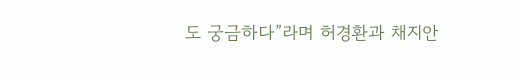도 궁금하다”라며 허경환과 채지안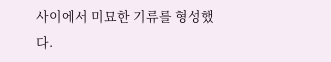사이에서 미묘한 기류를 형성했다.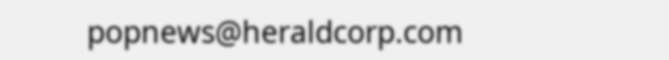popnews@heraldcorp.com